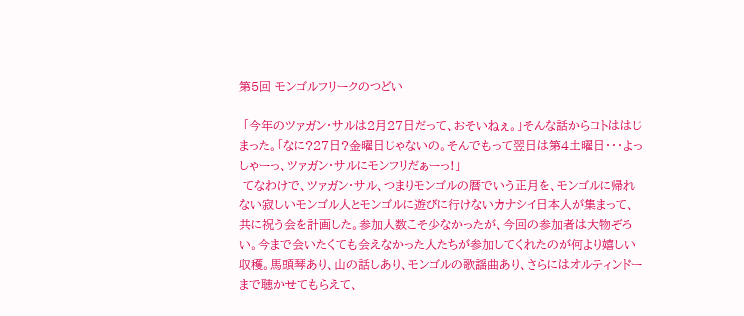第5回 モンゴルフリークのつどい

 「今年のツァガン・サルは2月27日だって、おそいねぇ。」そんな話からコトははじまった。「なに?27日?金曜日じゃないの。そんでもって翌日は第4土曜日・・・よっしゃーっ、ツァガン・サルにモンフリだぁーっ!」
 てなわけで、ツァガン・サル、つまりモンゴルの暦でいう正月を、モンゴルに帰れない寂しいモンゴル人とモンゴルに遊びに行けないカナシイ日本人が集まって、共に祝う会を計画した。参加人数こそ少なかったが、今回の参加者は大物ぞろい。今まで会いたくても会えなかった人たちが参加してくれたのが何より嬉しい収穫。馬頭琴あり、山の話しあり、モンゴルの歌謡曲あり、さらにはオルティンドーまで聴かせてもらえて、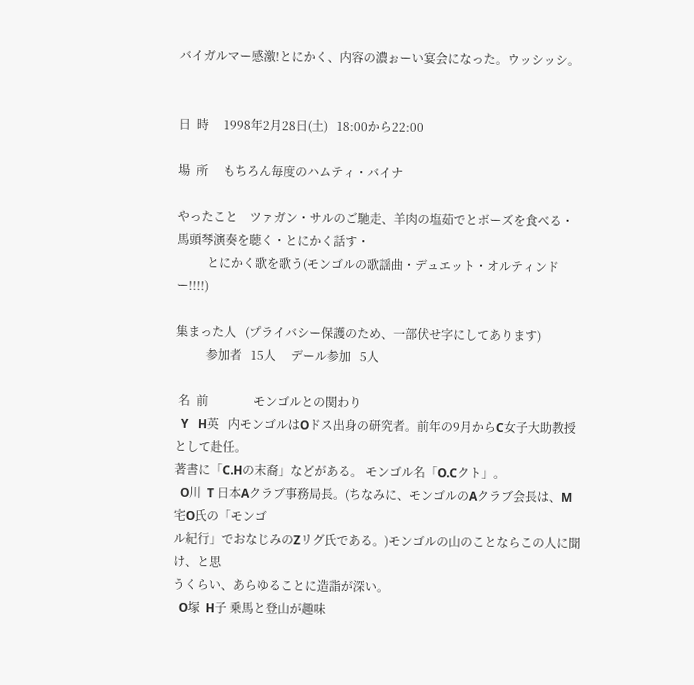バイガルマー感激!とにかく、内容の濃ぉーい宴会になった。ウッシッシ。


日  時     1998年2月28日(土)   18:00から22:00

場  所     もちろん毎度のハムティ・バイナ

やったこと    ツァガン・サルのご馳走、羊肉の塩茹でとボーズを食べる・馬頭琴演奏を聴く・とにかく話す・
          とにかく歌を歌う(モンゴルの歌謡曲・デュエット・オルティンドー!!!!)

集まった人   (プライバシー保護のため、一部伏せ字にしてあります)
          参加者   15人     デール参加   5人

 名  前               モンゴルとの関わり
  Y   H英   内モンゴルはOドス出身の研究者。前年の9月からC女子大助教授として赴任。
著書に「C.Hの末裔」などがある。 モンゴル名「O.Cクト」。
  O川  T 日本Aクラブ事務局長。(ちなみに、モンゴルのAクラブ会長は、M宅O氏の「モンゴ
ル紀行」でおなじみのZリグ氏である。)モンゴルの山のことならこの人に聞け、と思
うくらい、あらゆることに造詣が深い。
  O塚  H子 乗馬と登山が趣味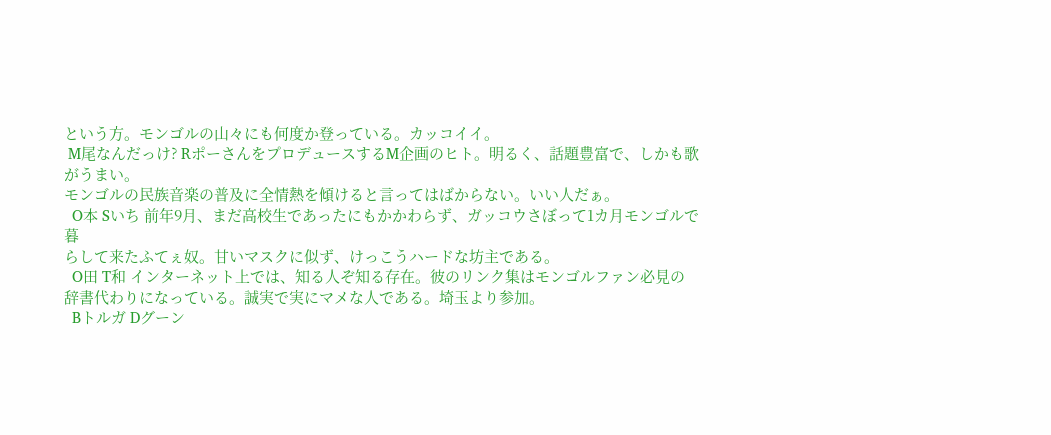という方。モンゴルの山々にも何度か登っている。カッコイイ。
 M尾なんだっけ? RポーさんをプロデュースするM企画のヒト。明るく、話題豊富で、しかも歌がうまい。
モンゴルの民族音楽の普及に全情熱を傾けると言ってはばからない。いい人だぁ。
  O本 Sいち 前年9月、まだ高校生であったにもかかわらず、ガッコウさぼって1カ月モンゴルで暮
らして来たふてぇ奴。甘いマスクに似ず、けっこうハードな坊主である。
  O田 T和 インターネット上では、知る人ぞ知る存在。彼のリンク集はモンゴルファン必見の
辞書代わりになっている。誠実で実にマメな人である。埼玉より参加。
  Bトルガ Dグーン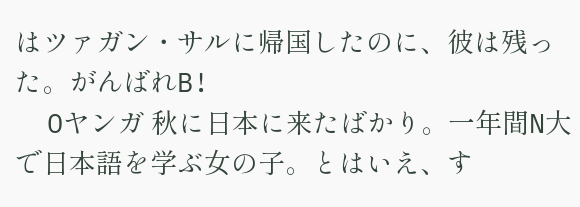はツァガン・サルに帰国したのに、彼は残った。がんばれB!
  Oヤンガ 秋に日本に来たばかり。一年間N大で日本語を学ぶ女の子。とはいえ、す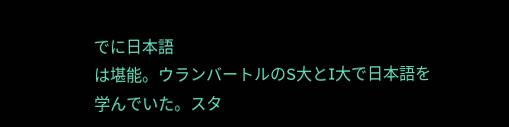でに日本語
は堪能。ウランバートルのS大とI大で日本語を学んでいた。スタ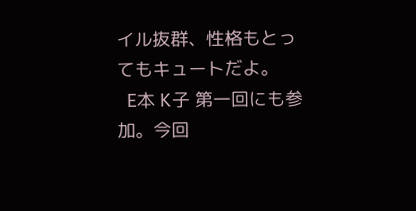イル抜群、性格もとっ
てもキュートだよ。
  E本 K子 第一回にも参加。今回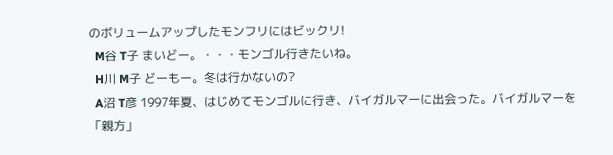のボリュームアップしたモンフリにはビックリ!
  M谷 T子 まいどー。・・・モンゴル行きたいね。
  H川 M子 どーもー。冬は行かないの?
  A沼 T彦 1997年夏、はじめてモンゴルに行き、バイガルマーに出会った。バイガルマーを
「親方」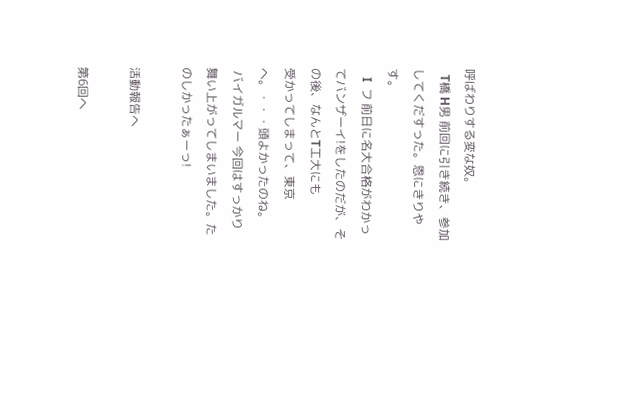呼ばわりする変な奴。
  T橋 H男 前回に引き続き、参加してくだすった。恩にきりやす。
   I  フ 前日に名大合格がわかってバンザーイ!をしたのだが、その後、なんとT工大にも
受かってしまって、東京へ。・・・頭よかったのね。
 バイガルマー 今回はすっかり舞い上がってしまいました。たのしかったぁーっ!

活動報告へ

第6回へ